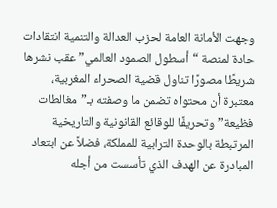وجهت الأمانة العامة لحزب العدالة والتنمية انتقادات حادة لمنصة “أسطول الصمود العالمي” عقب نشرها شريطًا مصورًا تناول قضية الصحراء المغربية، معتبرة أن محتواه تضمن ما وصفته بـ”مغالطات فظيعة” وتحريفًا للوقائع القانونية والتاريخية المرتبطة بالوحدة الترابية للمملكة، فضلاً عن ابتعاد المبادرة عن الهدف الذي تأسست من أجله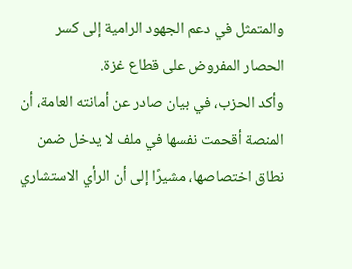والمتمثل في دعم الجهود الرامية إلى كسر الحصار المفروض على قطاع غزة.
وأكد الحزب، في بيان صادر عن أمانته العامة، أن المنصة أقحمت نفسها في ملف لا يدخل ضمن نطاق اختصاصها، مشيرًا إلى أن الرأي الاستشاري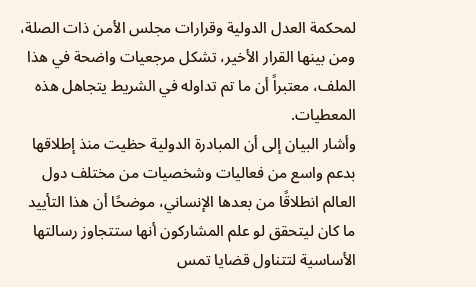لمحكمة العدل الدولية وقرارات مجلس الأمن ذات الصلة، ومن بينها القرار الأخير، تشكل مرجعيات واضحة في هذا الملف، معتبراً أن ما تم تداوله في الشريط يتجاهل هذه المعطيات.
وأشار البيان إلى أن المبادرة الدولية حظيت منذ إطلاقها بدعم واسع من فعاليات وشخصيات من مختلف دول العالم انطلاقًا من بعدها الإنساني، موضحًا أن هذا التأييد ما كان ليتحقق لو علم المشاركون أنها ستتجاوز رسالتها الأساسية لتتناول قضايا تمس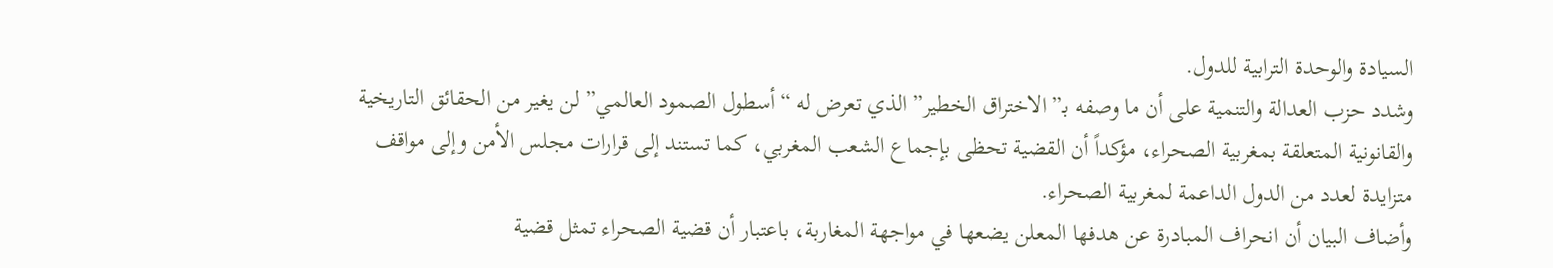السيادة والوحدة الترابية للدول.
وشدد حزب العدالة والتنمية على أن ما وصفه بـ”الاختراق الخطير” الذي تعرض له “أسطول الصمود العالمي” لن يغير من الحقائق التاريخية والقانونية المتعلقة بمغربية الصحراء، مؤكداً أن القضية تحظى بإجماع الشعب المغربي، كما تستند إلى قرارات مجلس الأمن وإلى مواقف متزايدة لعدد من الدول الداعمة لمغربية الصحراء.
وأضاف البيان أن انحراف المبادرة عن هدفها المعلن يضعها في مواجهة المغاربة، باعتبار أن قضية الصحراء تمثل قضية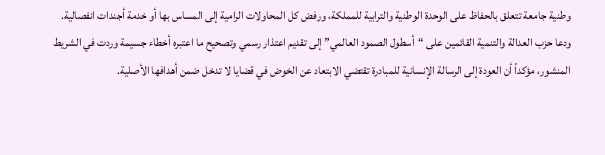وطنية جامعة تتعلق بالحفاظ على الوحدة الوطنية والترابية للمملكة، ورفض كل المحاولات الرامية إلى المساس بها أو خدمة أجندات انفصالية.
ودعا حزب العدالة والتنمية القائمين على “أسطول الصمود العالمي” إلى تقديم اعتذار رسمي وتصحيح ما اعتبره أخطاء جسيمة وردت في الشريط المنشور، مؤكداً أن العودة إلى الرسالة الإنسانية للمبادرة تقتضي الابتعاد عن الخوض في قضايا لا تدخل ضمن أهدافها الأصلية.